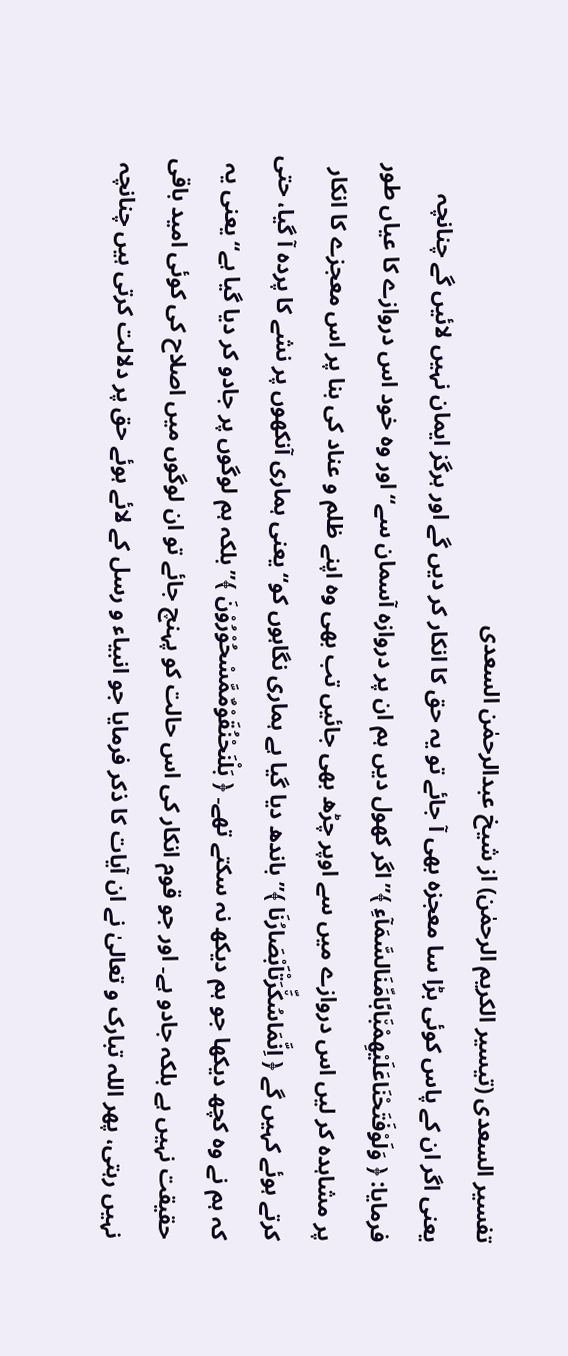تفسیر السعدی (تیسیر الکریم الرحمٰن) از شیخ عبدالرحمٰن السعدی
یعنی اگر ان کے پاس کوئی بڑا سا معجزہ بھی آ جائے تو یہ حق کا انکار کر دیں گے اور ہرگز ایمان نہیں لائیں گے چنانچہ فرمایا: ﴿ وَلَوْفَتَحْنَاعَلَیْهِمْبَ٘ابًامِّنَالسَّمَآءِ ﴾”اگر کھول دیں ہم ان پر دروازہ آسمان سے“ اور وہ خود اس دروازے کا عیاں طور پر مشاہدہ کر لیں اس دروازے میں سے اوپر چڑھ بھی جائیں تب بھی وہ اپنے ظلم و عناد کی بنا پر اس معجزے کا انکار کرتے ہوئے کہیں گے ﴿ اِنَّمَاسُكِّ٘رَتْاَبْصَارُنَا ﴾”باندھ دیا گیا ہے ہماری نگاہوں کو“ یعنی ہماری آنکھوں پر نشے کا پردہ آ گیا، حتی کہ ہم نے وہ کچھ دیکھا جو ہم دیکھ نہ سکتے تھے۔ ﴿ بَلْنَحْنُقَوْمٌمَّسْحُوْرُوْنَ ﴾”بلکہ ہم لوگوں پر جادو کر دیا گیا ہے“ یعنی یہ حقیقت نہیں ہے بلکہ جادو ہے۔ اور جو قوم انکار کی اس حالت کو پہنچ جائے تو ان لوگوں میں اصلاح کی کوئی امید باقی نہیں رہتی، پھر اللہ تبارک و تعالیٰ نے ان آیات کا ذکر فرمایا جو انبیاء و رسل کے لائے ہوئے حق پر دلالت کرتی ہیں چنانچہ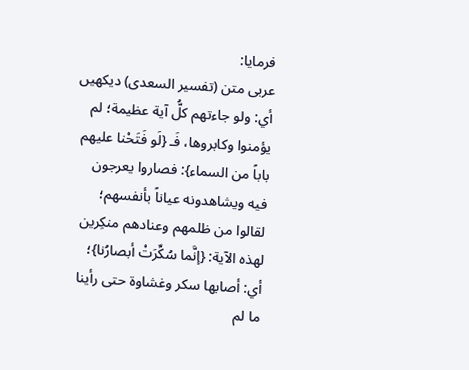فرمایا:
عربی متن (تفسیر السعدی) دیکھیں
أي: ولو جاءتهم كلُّ آية عظيمة؛ لم يؤمنوا وكابروها، فَـ {لَو فَتَحْنا عليهم باباً من السماء}: فصاروا يعرجون فيه ويشاهدونه عياناً بأنفسهم؛ لقالوا من ظلمهم وعنادهم منكِرين لهذه الآية: {إنَّما سُكِّرَتْ أبصارُنا}؛ أي: أصابها سكر وغشاوة حتى رأينا ما لم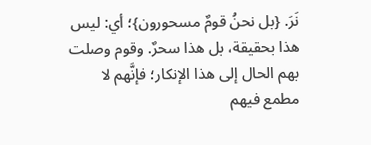نَرَ. {بل نحنُ قومٌ مسحورون}؛ أي: ليس هذا بحقيقة، بل هذا سحرٌ. وقوم وصلت بهم الحال إلى هذا الإنكار؛ فإنَّهم لا مطمع فيهم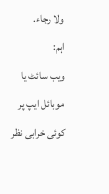ولا رجاء.
اہم:
ویب سائٹ یا موبائل ایپ پر کوئی خرابی نظر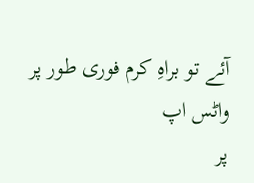آئے تو براہِ کرم فوری طور پر
واٹس اپ
پر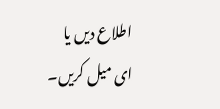اطلاع دیں یا
ای میل کریں۔